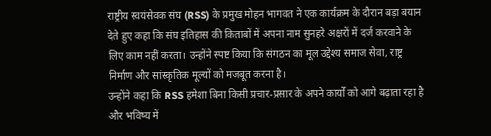राष्ट्रीय स्वयंसेवक संघ (RSS) के प्रमुख मोहन भागवत ने एक कार्यक्रम के दौरान बड़ा बयान देते हुए कहा कि संघ इतिहास की किताबों में अपना नाम सुनहरे अक्षरों में दर्ज करवाने के लिए काम नहीं करता। उन्होंने स्पष्ट किया कि संगठन का मूल उद्देश्य समाज सेवा, राष्ट्र निर्माण और सांस्कृतिक मूल्यों को मजबूत करना है।
उन्होंने कहा कि RSS हमेशा बिना किसी प्रचार-प्रसार के अपने कार्यों को आगे बढ़ाता रहा है और भविष्य में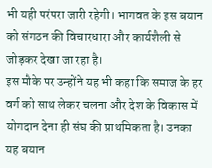भी यही परंपरा जारी रहेगी। भागवत के इस बयान को संगठन की विचारधारा और कार्यशैली से जोड़कर देखा जा रहा है।
इस मौके पर उन्होंने यह भी कहा कि समाज के हर वर्ग को साथ लेकर चलना और देश के विकास में योगदान देना ही संघ की प्राथमिकता है। उनका यह बयान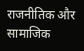राजनीतिक और सामाजिक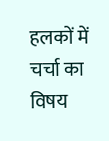हलकों में चर्चा का विषय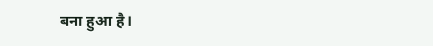बना हुआ है।